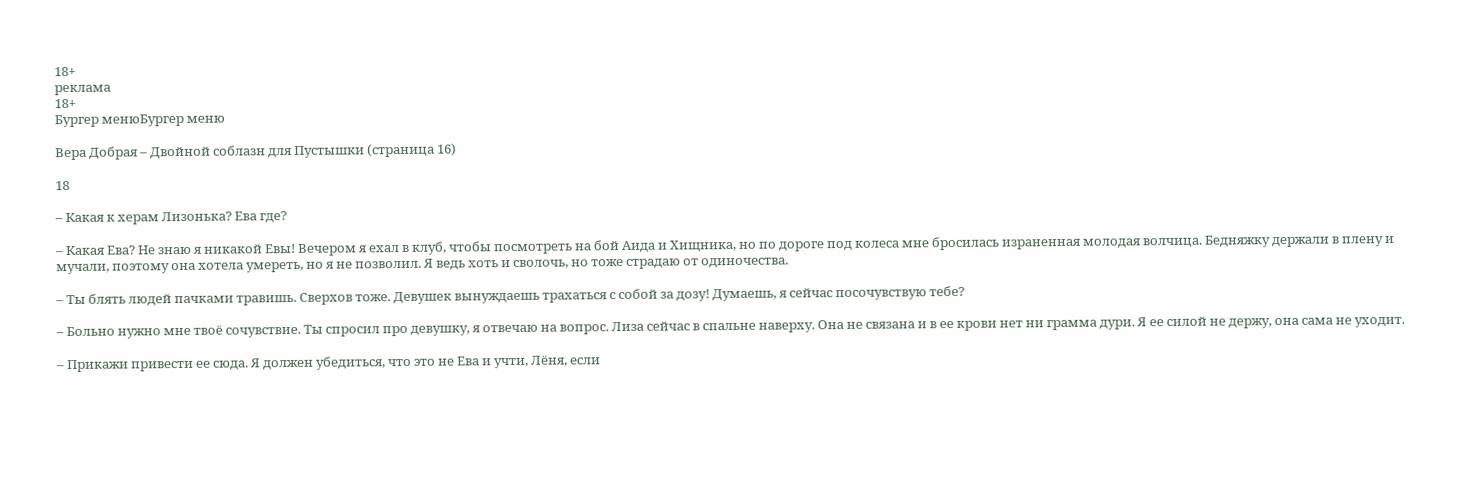18+
реклама
18+
Бургер менюБургер меню

Вера Добрая – Двойной соблазн для Пустышки (страница 16)

18

– Какая к херам Лизонька? Ева где?

– Какая Ева? Не знаю я никакой Евы! Вечером я ехал в клуб, чтобы посмотреть на бой Аида и Хищника, но по дороге под колеса мне бросилась израненная молодая волчица. Бедняжку держали в плену и мучали, поэтому она хотела умереть, но я не позволил. Я ведь хоть и сволочь, но тоже страдаю от одиночества.

– Ты блять людей пачками травишь. Сверхов тоже. Девушек вынуждаешь трахаться с собой за дозу! Думаешь, я сейчас посочувствую тебе?

– Больно нужно мне твоё сочувствие. Ты спросил про девушку, я отвечаю на вопрос. Лиза сейчас в спальне наверху. Она не связана и в ее крови нет ни грамма дури. Я ее силой не держу, она сама не уходит.

– Прикажи привести ее сюда. Я должен убедиться, что это не Ева и учти, Лёня, если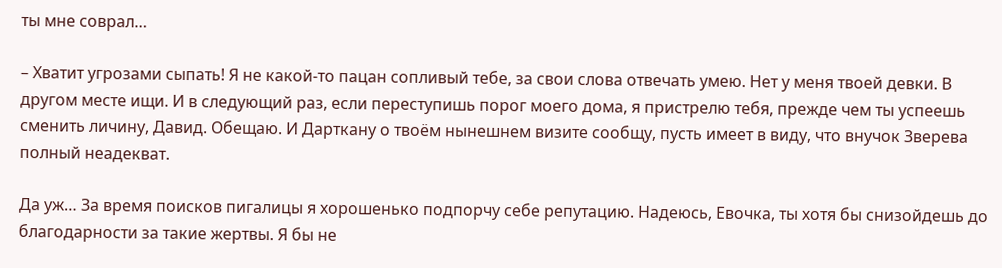ты мне соврал…

– Хватит угрозами сыпать! Я не какой-то пацан сопливый тебе, за свои слова отвечать умею. Нет у меня твоей девки. В другом месте ищи. И в следующий раз, если переступишь порог моего дома, я пристрелю тебя, прежде чем ты успеешь сменить личину, Давид. Обещаю. И Дарткану о твоём нынешнем визите сообщу, пусть имеет в виду, что внучок Зверева полный неадекват.

Да уж… За время поисков пигалицы я хорошенько подпорчу себе репутацию. Надеюсь, Евочка, ты хотя бы снизойдешь до благодарности за такие жертвы. Я бы не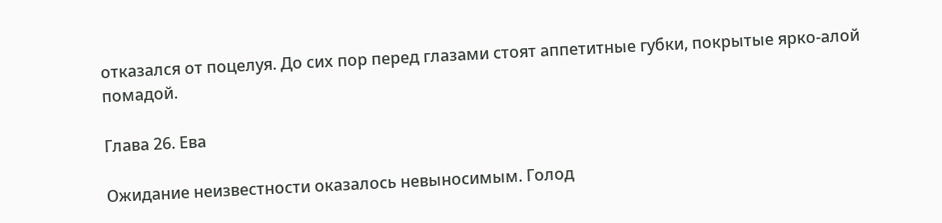отказался от поцелуя. До сих пор перед глазами стоят аппетитные губки, покрытые ярко-алой помадой.

Глава 26. Ева

Ожидание неизвестности оказалось невыносимым. Голод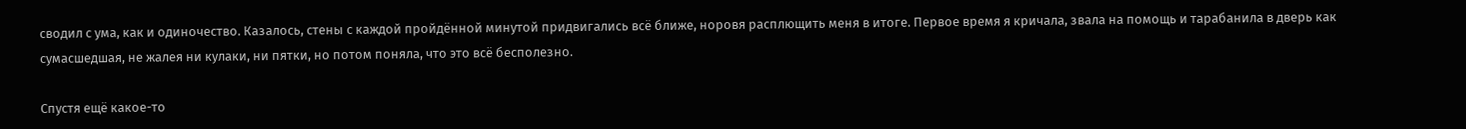сводил с ума, как и одиночество. Казалось, стены с каждой пройдённой минутой придвигались всё ближе, норовя расплющить меня в итоге. Первое время я кричала, звала на помощь и тарабанила в дверь как сумасшедшая, не жалея ни кулаки, ни пятки, но потом поняла, что это всё бесполезно.

Спустя ещё какое-то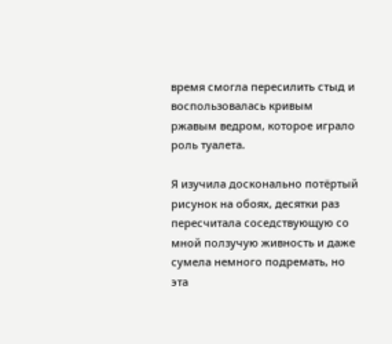время смогла пересилить стыд и воспользовалась кривым ржавым ведром, которое играло роль туалета.

Я изучила досконально потёртый рисунок на обоях, десятки раз пересчитала соседствующую со мной ползучую живность и даже сумела немного подремать, но эта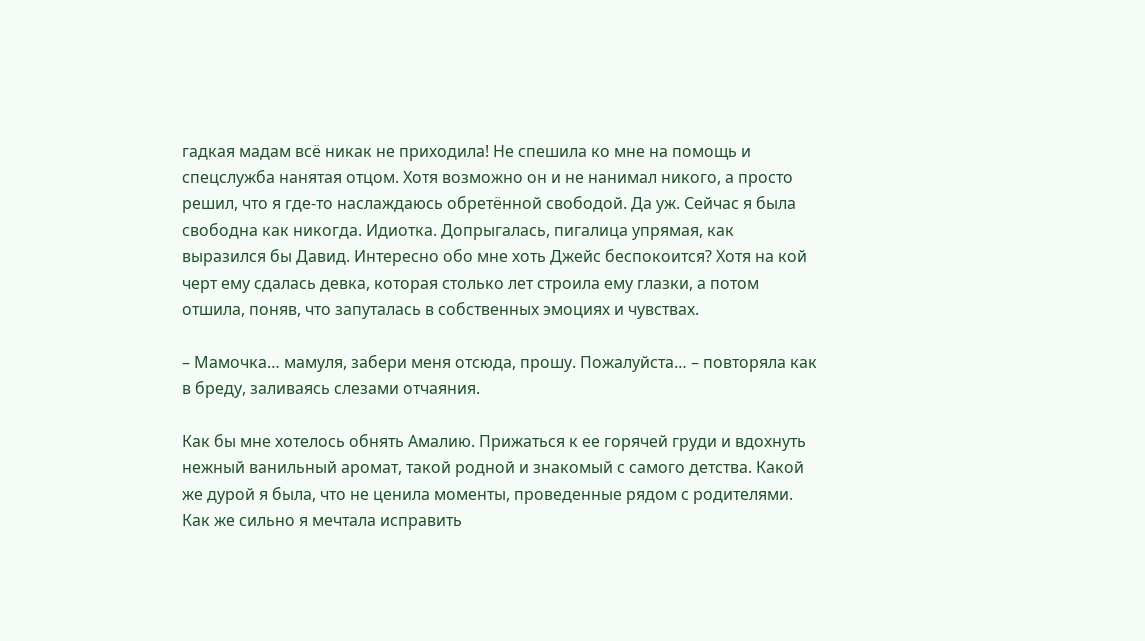гадкая мадам всё никак не приходила! Не спешила ко мне на помощь и спецслужба нанятая отцом. Хотя возможно он и не нанимал никого, а просто решил, что я где-то наслаждаюсь обретённой свободой. Да уж. Сейчас я была свободна как никогда. Идиотка. Допрыгалась, пигалица упрямая, как выразился бы Давид. Интересно обо мне хоть Джейс беспокоится? Хотя на кой черт ему сдалась девка, которая столько лет строила ему глазки, а потом отшила, поняв, что запуталась в собственных эмоциях и чувствах.

– Мамочка… мамуля, забери меня отсюда, прошу. Пожалуйста… – повторяла как в бреду, заливаясь слезами отчаяния.

Как бы мне хотелось обнять Амалию. Прижаться к ее горячей груди и вдохнуть нежный ванильный аромат, такой родной и знакомый с самого детства. Какой же дурой я была, что не ценила моменты, проведенные рядом с родителями. Как же сильно я мечтала исправить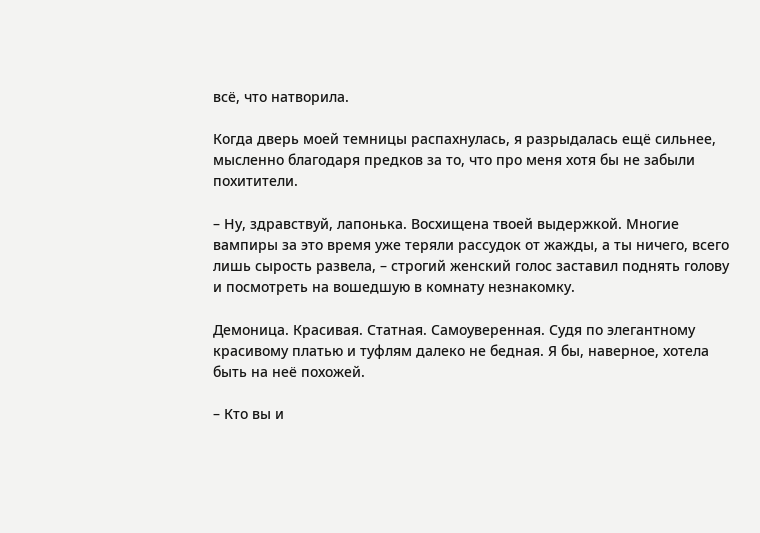всё, что натворила.

Когда дверь моей темницы распахнулась, я разрыдалась ещё сильнее, мысленно благодаря предков за то, что про меня хотя бы не забыли похитители.

– Ну, здравствуй, лапонька. Восхищена твоей выдержкой. Многие вампиры за это время уже теряли рассудок от жажды, а ты ничего, всего лишь сырость развела, – строгий женский голос заставил поднять голову и посмотреть на вошедшую в комнату незнакомку.

Демоница. Красивая. Статная. Самоуверенная. Судя по элегантному красивому платью и туфлям далеко не бедная. Я бы, наверное, хотела быть на неё похожей.

– Кто вы и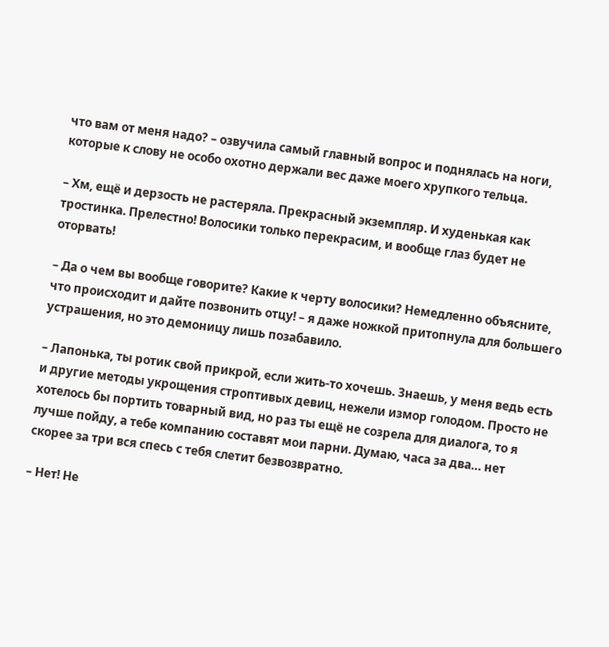что вам от меня надо? – озвучила самый главный вопрос и поднялась на ноги, которые к слову не особо охотно держали вес даже моего хрупкого тельца.

– Хм, ещё и дерзость не растеряла. Прекрасный экземпляр. И худенькая как тростинка. Прелестно! Волосики только перекрасим, и вообще глаз будет не оторвать!

– Да о чем вы вообще говорите? Какие к черту волосики? Немедленно объясните, что происходит и дайте позвонить отцу! – я даже ножкой притопнула для большего устрашения, но это демоницу лишь позабавило.

– Лапонька, ты ротик свой прикрой, если жить-то хочешь. Знаешь, у меня ведь есть и другие методы укрощения строптивых девиц, нежели измор голодом. Просто не хотелось бы портить товарный вид, но раз ты ещё не созрела для диалога, то я лучше пойду, а тебе компанию составят мои парни. Думаю, часа за два… нет скорее за три вся спесь с тебя слетит безвозвратно.

– Нет! Не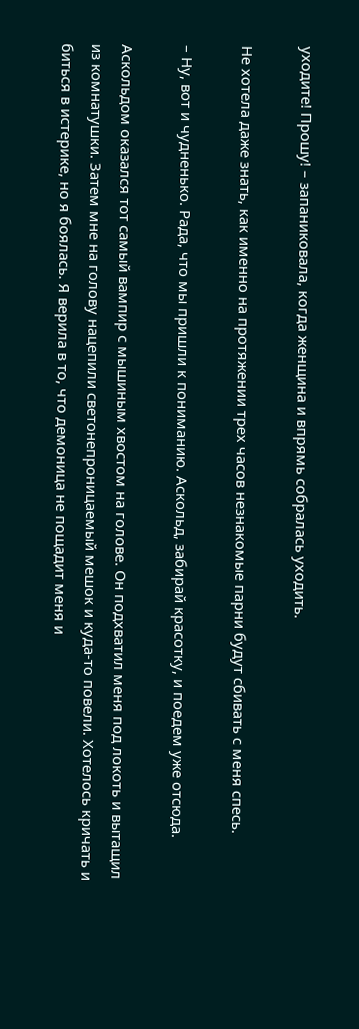уходите! Прошу! – запаниковала, когда женщина и впрямь собралась уходить.

Не хотела даже знать, как именно на протяжении трех часов незнакомые парни будут сбивать с меня спесь.

– Ну, вот и чудненько. Рада, что мы пришли к пониманию. Аскольд, забирай красотку, и поедем уже отсюда.

Аскольдом оказался тот самый вампир с мышиным хвостом на голове. Он подхватил меня под локоть и вытащил из комнатушки. Затем мне на голову нацепили светонепроницаемый мешок и куда-то повели. Хотелось кричать и биться в истерике, но я боялась. Я верила в то, что демоница не пощадит меня и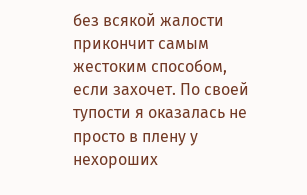без всякой жалости прикончит самым жестоким способом, если захочет. По своей тупости я оказалась не просто в плену у нехороших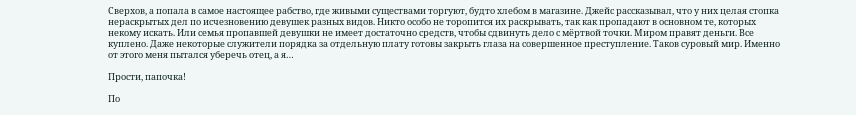Сверхов, а попала в самое настоящее рабство, где живыми существами торгуют, будто хлебом в магазине. Джейс рассказывал, что у них целая стопка нераскрытых дел по исчезновению девушек разных видов. Никто особо не торопится их раскрывать, так как пропадают в основном те, которых некому искать. Или семья пропавшей девушки не имеет достаточно средств, чтобы сдвинуть дело с мёртвой точки. Миром правят деньги. Все куплено. Даже некоторые служители порядка за отдельную плату готовы закрыть глаза на совершенное преступление. Таков суровый мир. Именно от этого меня пытался уберечь отец, а я…

Прости, папочка!

По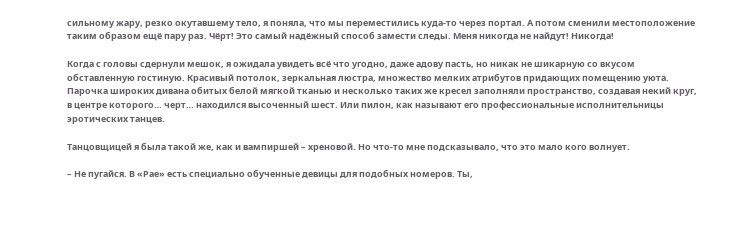сильному жару, резко окутавшему тело, я поняла, что мы переместились куда-то через портал. А потом сменили местоположение таким образом ещё пару раз. Чёрт! Это самый надёжный способ замести следы. Меня никогда не найдут! Никогда!

Когда с головы сдернули мешок, я ожидала увидеть всё что угодно, даже адову пасть, но никак не шикарную со вкусом обставленную гостиную. Красивый потолок, зеркальная люстра, множество мелких атрибутов придающих помещению уюта. Парочка широких дивана обитых белой мягкой тканью и несколько таких же кресел заполняли пространство, создавая некий круг, в центре которого… черт… находился высоченный шест. Или пилон, как называют его профессиональные исполнительницы эротических танцев.

Танцовщицей я была такой же, как и вампиршей – хреновой. Но что-то мне подсказывало, что это мало кого волнует.

– Не пугайся. В «Рае» есть специально обученные девицы для подобных номеров. Ты,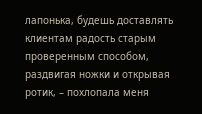лапонька, будешь доставлять клиентам радость старым проверенным способом, раздвигая ножки и открывая ротик, – похлопала меня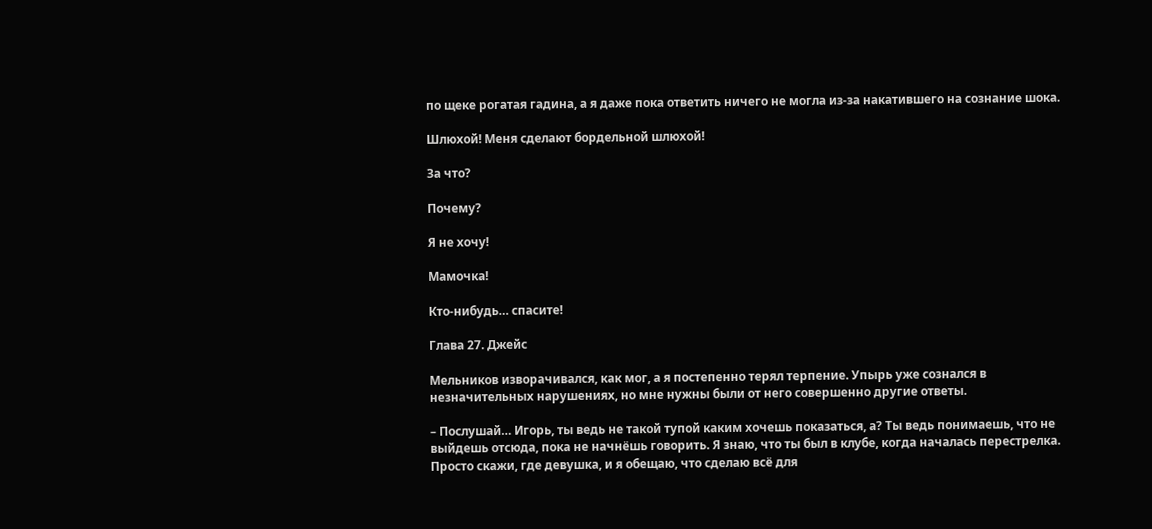по щеке рогатая гадина, а я даже пока ответить ничего не могла из-за накатившего на сознание шока.

Шлюхой! Меня сделают бордельной шлюхой!

За что?

Почему?

Я не хочу!

Мамочка!

Кто-нибудь… спасите!

Глава 27. Джейс

Мельников изворачивался, как мог, а я постепенно терял терпение. Упырь уже сознался в незначительных нарушениях, но мне нужны были от него совершенно другие ответы.

– Послушай… Игорь, ты ведь не такой тупой каким хочешь показаться, а? Ты ведь понимаешь, что не выйдешь отсюда, пока не начнёшь говорить. Я знаю, что ты был в клубе, когда началась перестрелка. Просто скажи, где девушка, и я обещаю, что сделаю всё для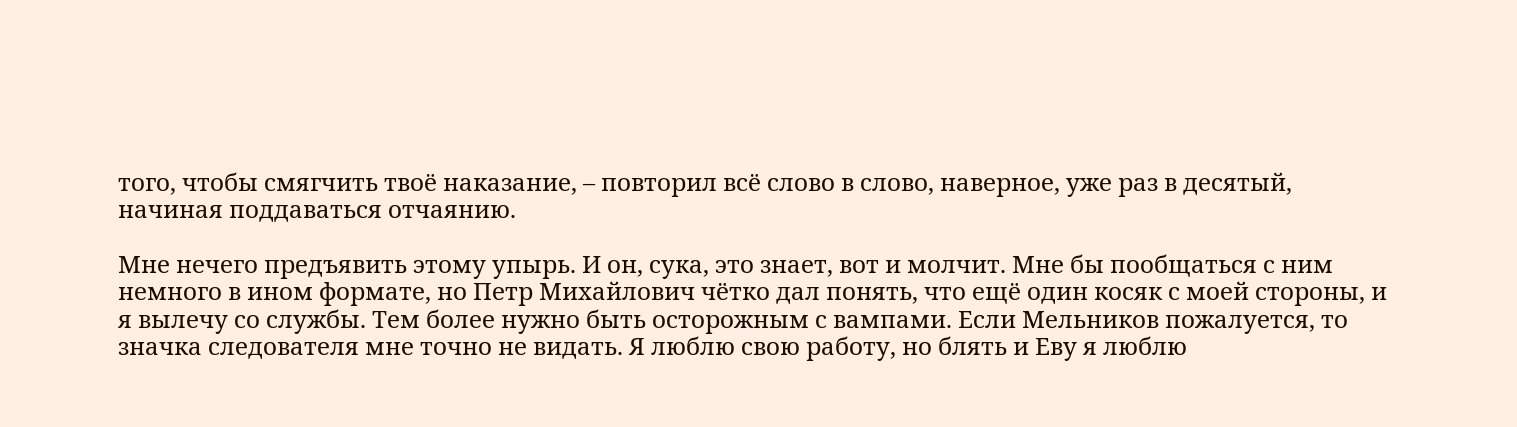того, чтобы смягчить твоё наказание, – повторил всё слово в слово, наверное, уже раз в десятый, начиная поддаваться отчаянию.

Мне нечего предъявить этому упырь. И он, сука, это знает, вот и молчит. Мне бы пообщаться с ним немного в ином формате, но Петр Михайлович чётко дал понять, что ещё один косяк с моей стороны, и я вылечу со службы. Тем более нужно быть осторожным с вампами. Если Мельников пожалуется, то значка следователя мне точно не видать. Я люблю свою работу, но блять и Еву я люблю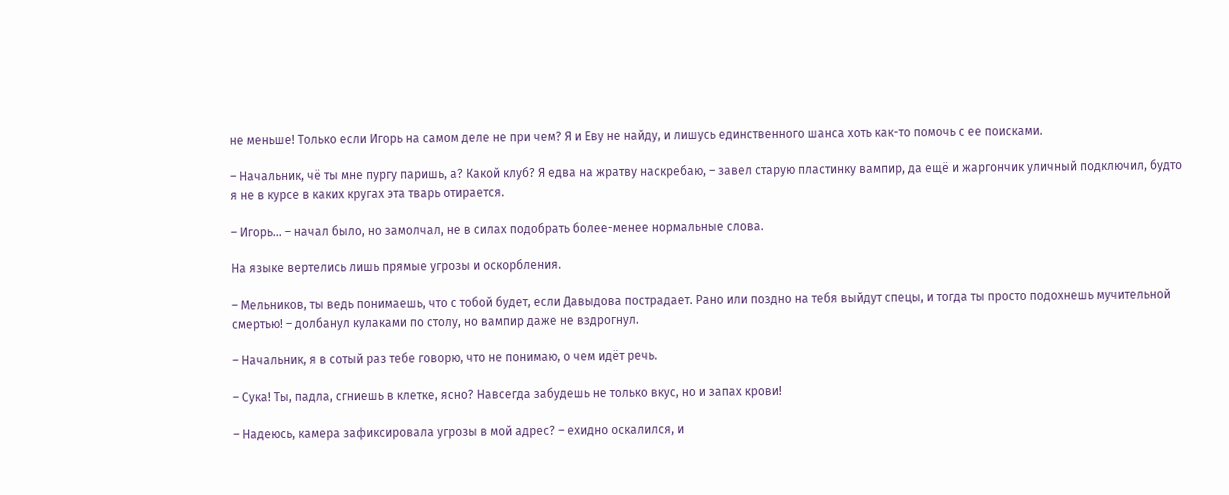не меньше! Только если Игорь на самом деле не при чем? Я и Еву не найду, и лишусь единственного шанса хоть как-то помочь с ее поисками.

– Начальник, чё ты мне пургу паришь, а? Какой клуб? Я едва на жратву наскребаю, – завел старую пластинку вампир, да ещё и жаргончик уличный подключил, будто я не в курсе в каких кругах эта тварь отирается.

– Игорь… – начал было, но замолчал, не в силах подобрать более-менее нормальные слова.

На языке вертелись лишь прямые угрозы и оскорбления.

– Мельников, ты ведь понимаешь, что с тобой будет, если Давыдова пострадает. Рано или поздно на тебя выйдут спецы, и тогда ты просто подохнешь мучительной смертью! – долбанул кулаками по столу, но вампир даже не вздрогнул.

– Начальник, я в сотый раз тебе говорю, что не понимаю, о чем идёт речь.

– Сука! Ты, падла, сгниешь в клетке, ясно? Навсегда забудешь не только вкус, но и запах крови!

– Надеюсь, камера зафиксировала угрозы в мой адрес? – ехидно оскалился, и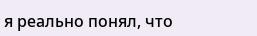я реально понял, что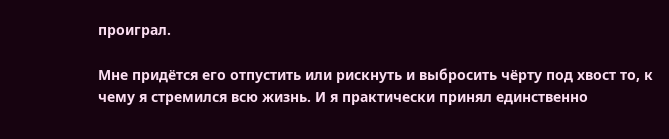проиграл.

Мне придётся его отпустить или рискнуть и выбросить чёрту под хвост то, к чему я стремился всю жизнь. И я практически принял единственно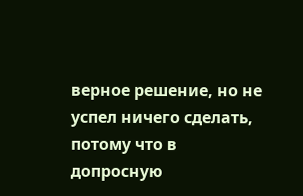верное решение, но не успел ничего сделать, потому что в допросную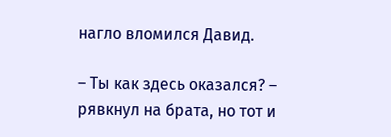нагло вломился Давид.

– Ты как здесь оказался? – рявкнул на брата, но тот и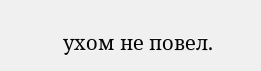ухом не повел.